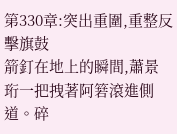第330章:突出重圍,重整反擊旗鼓
箭釘在地上的瞬間,蕭景珩一把拽著阿箬滾進側道。碎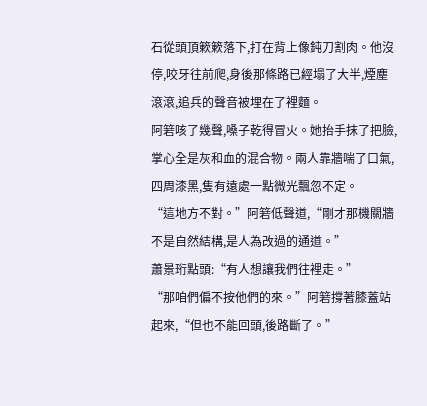石從頭頂簌簌落下,打在背上像鈍刀割肉。他沒停,咬牙往前爬,身後那條路已經塌了大半,煙塵滾滾,追兵的聲音被埋在了裡麵。
阿箬咳了幾聲,嗓子乾得冒火。她抬手抹了把臉,掌心全是灰和血的混合物。兩人靠牆喘了口氣,四周漆黑,隻有遠處一點微光飄忽不定。
“這地方不對。”阿箬低聲道,“剛才那機關牆不是自然結構,是人為改過的通道。”
蕭景珩點頭:“有人想讓我們往裡走。”
“那咱們偏不按他們的來。”阿箬撐著膝蓋站起來,“但也不能回頭,後路斷了。”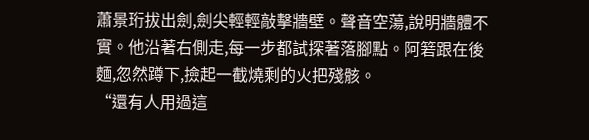蕭景珩拔出劍,劍尖輕輕敲擊牆壁。聲音空蕩,說明牆體不實。他沿著右側走,每一步都試探著落腳點。阿箬跟在後麵,忽然蹲下,撿起一截燒剩的火把殘骸。
“還有人用過這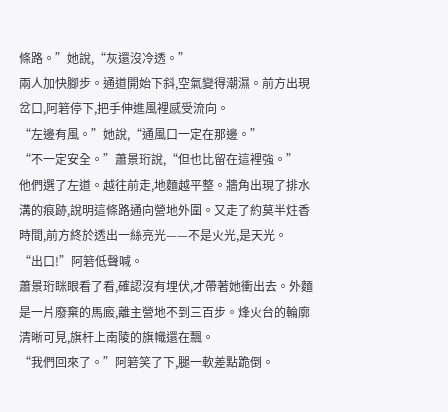條路。”她說,“灰還沒冷透。”
兩人加快腳步。通道開始下斜,空氣變得潮濕。前方出現岔口,阿箬停下,把手伸進風裡感受流向。
“左邊有風。”她說,“通風口一定在那邊。”
“不一定安全。”蕭景珩說,“但也比留在這裡強。”
他們選了左道。越往前走,地麵越平整。牆角出現了排水溝的痕跡,說明這條路通向營地外圍。又走了約莫半炷香時間,前方終於透出一絲亮光——不是火光,是天光。
“出口!”阿箬低聲喊。
蕭景珩眯眼看了看,確認沒有埋伏,才帶著她衝出去。外麵是一片廢棄的馬廄,離主營地不到三百步。烽火台的輪廓清晰可見,旗杆上南陵的旗幟還在飄。
“我們回來了。”阿箬笑了下,腿一軟差點跪倒。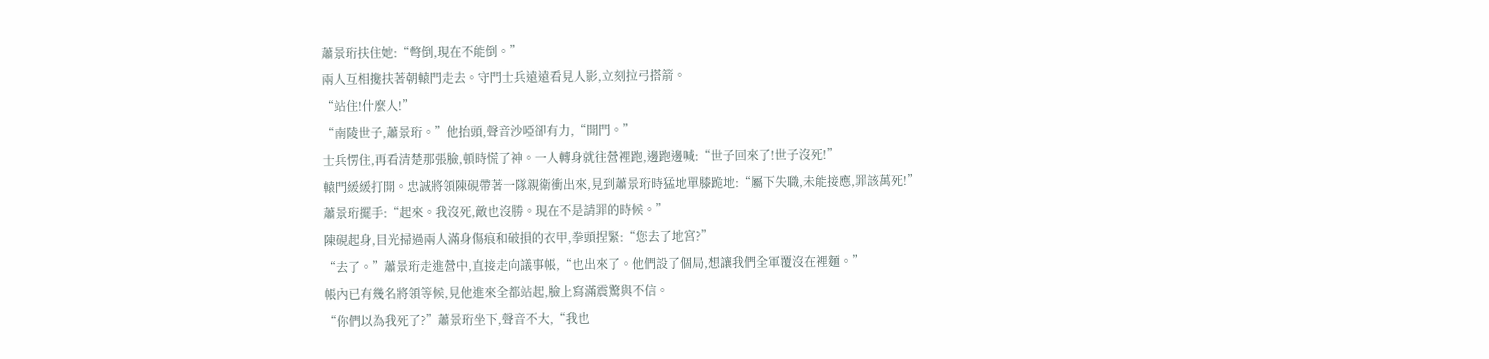蕭景珩扶住她:“彆倒,現在不能倒。”
兩人互相攙扶著朝轅門走去。守門士兵遠遠看見人影,立刻拉弓搭箭。
“站住!什麼人!”
“南陵世子,蕭景珩。”他抬頭,聲音沙啞卻有力,“開門。”
士兵愣住,再看清楚那張臉,頓時慌了神。一人轉身就往營裡跑,邊跑邊喊:“世子回來了!世子沒死!”
轅門緩緩打開。忠誠將領陳硯帶著一隊親衛衝出來,見到蕭景珩時猛地單膝跪地:“屬下失職,未能接應,罪該萬死!”
蕭景珩擺手:“起來。我沒死,敵也沒勝。現在不是請罪的時候。”
陳硯起身,目光掃過兩人滿身傷痕和破損的衣甲,拳頭捏緊:“您去了地宮?”
“去了。”蕭景珩走進營中,直接走向議事帳,“也出來了。他們設了個局,想讓我們全軍覆沒在裡麵。”
帳內已有幾名將領等候,見他進來全都站起,臉上寫滿震驚與不信。
“你們以為我死了?”蕭景珩坐下,聲音不大,“我也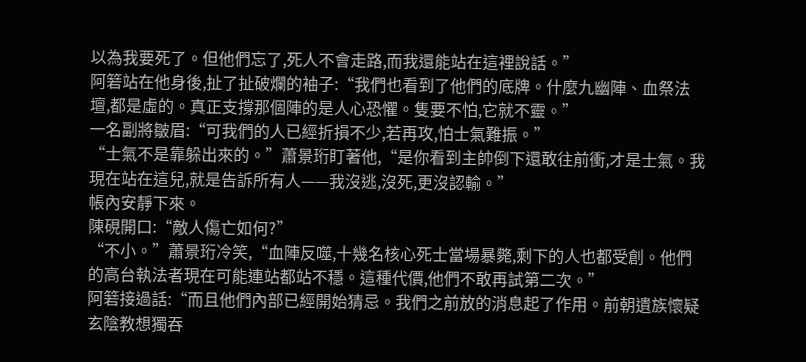以為我要死了。但他們忘了,死人不會走路,而我還能站在這裡說話。”
阿箬站在他身後,扯了扯破爛的袖子:“我們也看到了他們的底牌。什麼九幽陣、血祭法壇,都是虛的。真正支撐那個陣的是人心恐懼。隻要不怕,它就不靈。”
一名副將皺眉:“可我們的人已經折損不少,若再攻,怕士氣難振。”
“士氣不是靠躲出來的。”蕭景珩盯著他,“是你看到主帥倒下還敢往前衝,才是士氣。我現在站在這兒,就是告訴所有人——我沒逃,沒死,更沒認輸。”
帳內安靜下來。
陳硯開口:“敵人傷亡如何?”
“不小。”蕭景珩冷笑,“血陣反噬,十幾名核心死士當場暴斃,剩下的人也都受創。他們的高台執法者現在可能連站都站不穩。這種代價,他們不敢再試第二次。”
阿箬接過話:“而且他們內部已經開始猜忌。我們之前放的消息起了作用。前朝遺族懷疑玄陰教想獨吞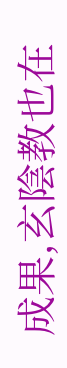成果,玄陰教也在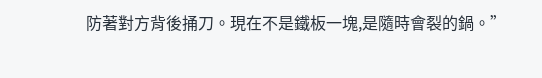防著對方背後捅刀。現在不是鐵板一塊,是隨時會裂的鍋。”